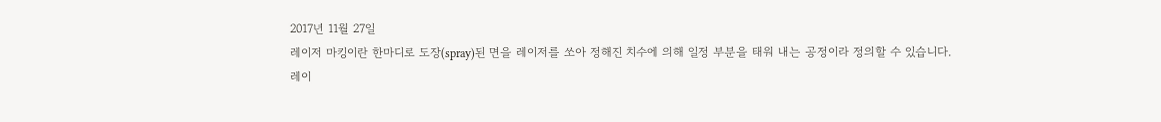2017년 11월 27일
레이저 마킹이란 한마디로 도장(spray)된 면을 레이저를 쏘아 정해진 치수에 의해 일정 부분을 태워 내는 공정이라 정의할 수 있습니다.
레이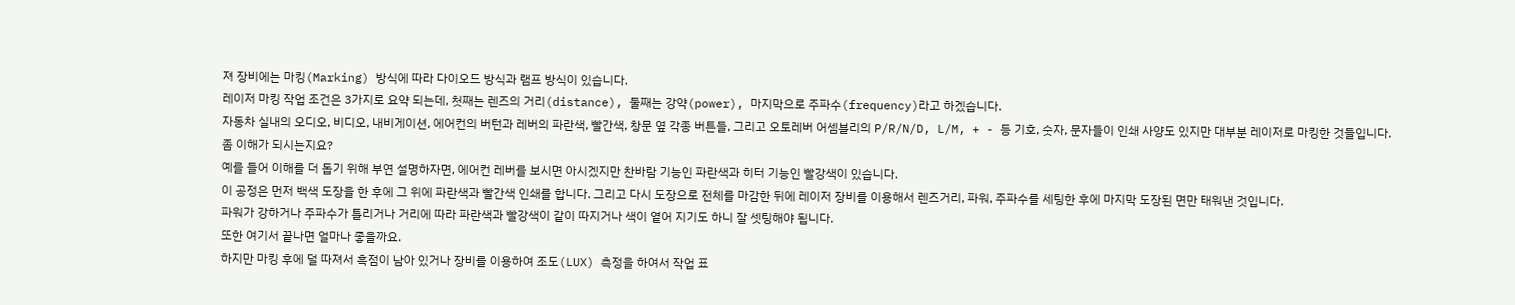져 장비에는 마킹(Marking) 방식에 따라 다이오드 방식과 램프 방식이 있습니다.
레이저 마킹 작업 조건은 3가지로 요약 되는데, 첫째는 렌즈의 거리(distance), 둘째는 강약(power), 마지막으로 주파수(frequency)라고 하겠습니다.
자동차 실내의 오디오, 비디오, 내비게이션, 에어컨의 버턴과 레버의 파란색, 빨간색, 창문 옆 각종 버튼들, 그리고 오토레버 어셈블리의 P/R/N/D, L/M, + - 등 기호, 숫자, 문자들이 인쇄 사양도 있지만 대부분 레이저로 마킹한 것들입니다.
좀 이해가 되시는지요?
예를 들어 이해를 더 돕기 위해 부연 설명하자면, 에어컨 레버를 보시면 아시겠지만 찬바람 기능인 파란색과 히터 기능인 빨강색이 있습니다.
이 공정은 먼저 백색 도장을 한 후에 그 위에 파란색과 빨간색 인쇄를 합니다. 그리고 다시 도장으로 전체를 마감한 뒤에 레이저 장비를 이용해서 렌즈거리, 파워, 주파수를 세팅한 후에 마지막 도장된 면만 태워낸 것입니다.
파워가 강하거나 주파수가 틀리거나 거리에 따라 파란색과 빨강색이 같이 따지거나 색이 옅어 지기도 하니 잘 셋팅해야 됩니다.
또한 여기서 끝나면 얼마나 좋을까요.
하지만 마킹 후에 덜 따져서 흑점이 남아 있거나 장비를 이용하여 조도(LUX) 측정을 하여서 작업 표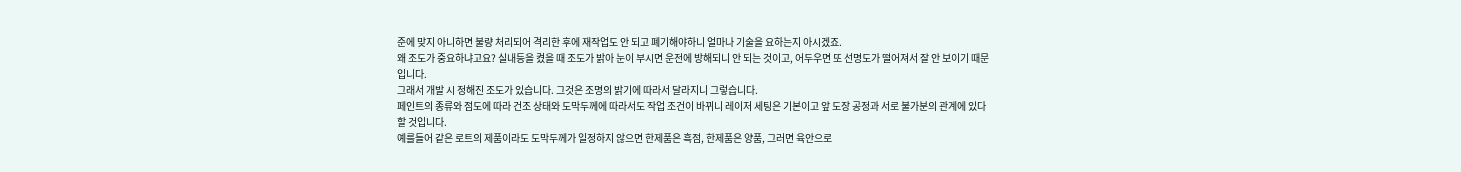준에 맞지 아니하면 불량 처리되어 격리한 후에 재작업도 안 되고 폐기해야하니 얼마나 기술을 요하는지 아시겠죠.
왜 조도가 중요하냐고요? 실내등을 켰을 때 조도가 밝아 눈이 부시면 운전에 방해되니 안 되는 것이고, 어두우면 또 선명도가 떨어져서 잘 안 보이기 때문입니다.
그래서 개발 시 정해진 조도가 있습니다. 그것은 조명의 밝기에 따라서 달라지니 그렇습니다.
페인트의 종류와 점도에 따라 건조 상태와 도막두께에 따라서도 작업 조건이 바뀌니 레이저 세팅은 기본이고 앞 도장 공정과 서로 불가분의 관계에 있다 할 것입니다.
예를들어 같은 로트의 제품이라도 도막두께가 일정하지 않으면 한제품은 흑점, 한제품은 양품, 그러면 육안으로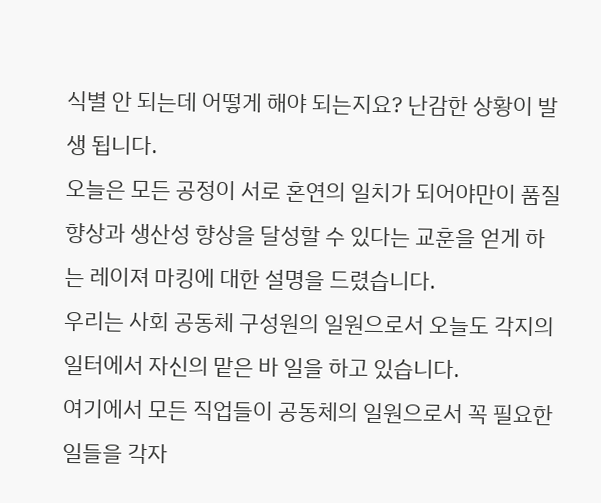식별 안 되는데 어떻게 해야 되는지요? 난감한 상황이 발생 됩니다.
오늘은 모든 공정이 서로 혼연의 일치가 되어야만이 품질 향상과 생산성 향상을 달성할 수 있다는 교훈을 얻게 하는 레이져 마킹에 대한 설명을 드렸습니다.
우리는 사회 공동체 구성원의 일원으로서 오늘도 각지의 일터에서 자신의 맡은 바 일을 하고 있습니다.
여기에서 모든 직업들이 공동체의 일원으로서 꼭 필요한 일들을 각자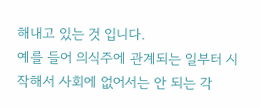해내고 있는 것 입니다.
예를 들어 의식주에 관계되는 일부터 시작해서 사회에 없어서는 안 되는 각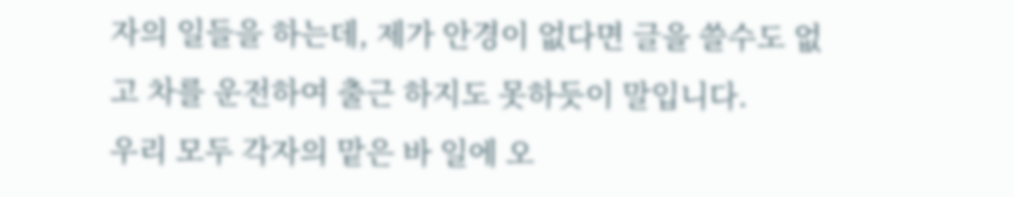자의 일들을 하는데, 제가 안경이 없다면 글을 쓸수도 없고 차를 운전하여 출근 하지도 못하듯이 말입니다.
우리 모두 각자의 맡은 바 일에 오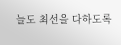늘도 최선을 다하도록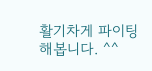활기차게 파이팅 해봅니다. ^^